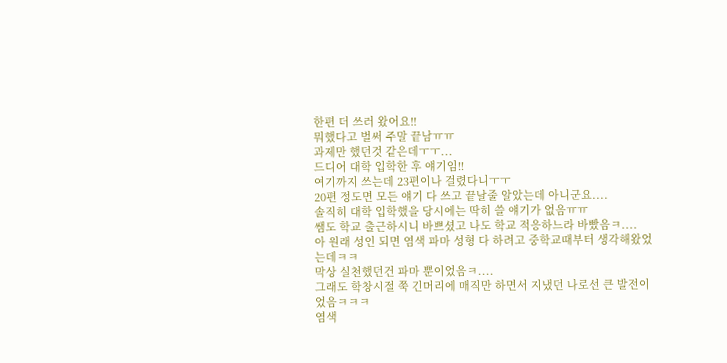한편 더 쓰러 왔어요!!
뭐했다고 벌써 주말 끝남ㅠㅠ
과제만 했던것 같은데ㅜㅜ...
드디어 대학 입학한 후 얘기임!!
여기까지 쓰는데 23편이나 걸렸다니ㅜㅜ
20편 정도면 모든 얘기 다 쓰고 끝날줄 알았는데 아니군요....
솔직히 대학 입학했을 당시에는 딱히 쓸 얘기가 없음ㅠㅠ
쌤도 학교 출근하시니 바쁘셨고 나도 학교 적응하느라 바빴음ㅋ....
아 원래 성인 되면 염색 파마 성형 다 하려고 중학교때부터 생각해왔었는데ㅋㅋ
막상 실천했던건 파마 뿐이었음ㅋ....
그래도 학창시절 쭉 긴머리에 매직만 하면서 지냈던 나로선 큰 발전이었음ㅋㅋㅋ
염색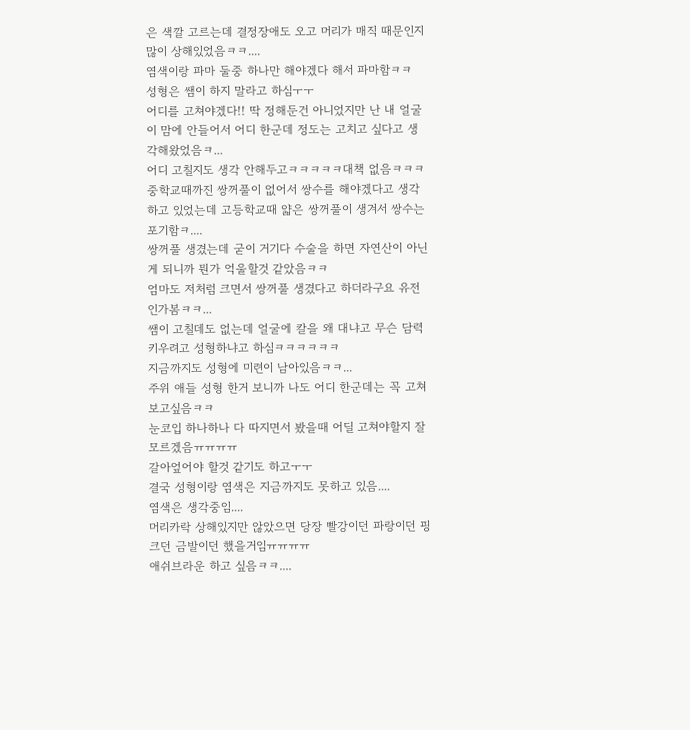은 색깔 고르는데 결정장애도 오고 머리가 매직 때문인지 많이 상해있었음ㅋㅋ....
염색이랑 파마 둘중 하나만 해야겠다 해서 파마함ㅋㅋ
성형은 쌤이 하지 말라고 하심ㅜㅜ
어디를 고쳐야겠다!! 딱 정해둔건 아니었지만 난 내 얼굴이 맘에 안들어서 어디 한군데 정도는 고치고 싶다고 생각해왔었음ㅋ...
어디 고칠지도 생각 안해두고ㅋㅋㅋㅋㅋ대책 없음ㅋㅋㅋ
중학교때까진 쌍꺼풀이 없어서 쌍수를 해야겠다고 생각하고 있었는데 고등학교때 얇은 쌍꺼풀이 생겨서 쌍수는 포기함ㅋ....
쌍꺼풀 생겼는데 굳이 거기다 수술을 하면 자연산이 아닌게 되니까 뭔가 억울할것 같았음ㅋㅋ
엄마도 저처럼 크면서 쌍꺼풀 생겼다고 하더라구요 유전인가봄ㅋㅋ...
쌤이 고칠데도 없는데 얼굴에 칼을 왜 대냐고 무슨 담력 키우려고 성형하냐고 하심ㅋㅋㅋㅋㅋㅋ
지금까지도 성형에 미련이 남아있음ㅋㅋ...
주위 애들 성형 한거 보니까 나도 어디 한군데는 꼭 고쳐보고싶음ㅋㅋ
눈코입 하나하나 다 따지면서 봤을때 어딜 고쳐야할지 잘 모르겠음ㅠㅠㅠㅠ
갈아엎어야 할것 같기도 하고ㅜㅜ
결국 성형이랑 염색은 지금까지도 못하고 있음....
염색은 생각중임....
머리카락 상해있지만 않았으면 당장 빨강이던 파랑이던 핑크던 금발이던 했을거임ㅠㅠㅠㅠ
애쉬브라운 하고 싶음ㅋㅋ....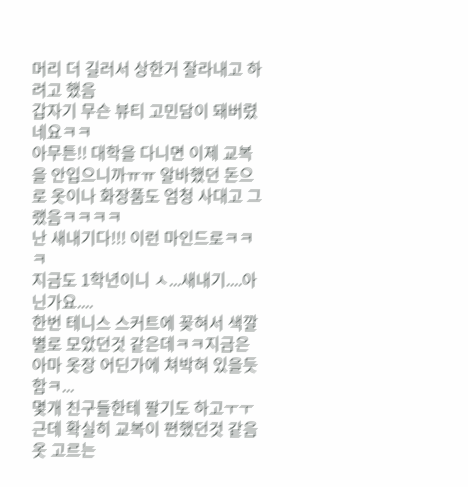머리 더 길러서 상한거 잘라내고 하려고 했음
갑자기 무슨 뷰티 고민담이 돼버렸네요ㅋㅋ
아무튼!! 대학을 다니면 이제 교복을 안입으니까ㅠㅠ 알바했던 돈으로 옷이나 화장품도 엄청 사대고 그랬음ㅋㅋㅋㅋ
난 새내기다!!! 이런 마인드로ㅋㅋㅋ
지금도 1학년이니 ㅅ...새내기....아닌가요....
한번 테니스 스커트에 꽂혀서 색깔별로 모았던것 같은데ㅋㅋ지금은 아마 옷장 어딘가에 쳐박혀 있을듯함ㅋ...
몇개 친구들한테 팔기도 하고ㅜㅜ
근데 확실히 교복이 편했던것 같음
옷 고르는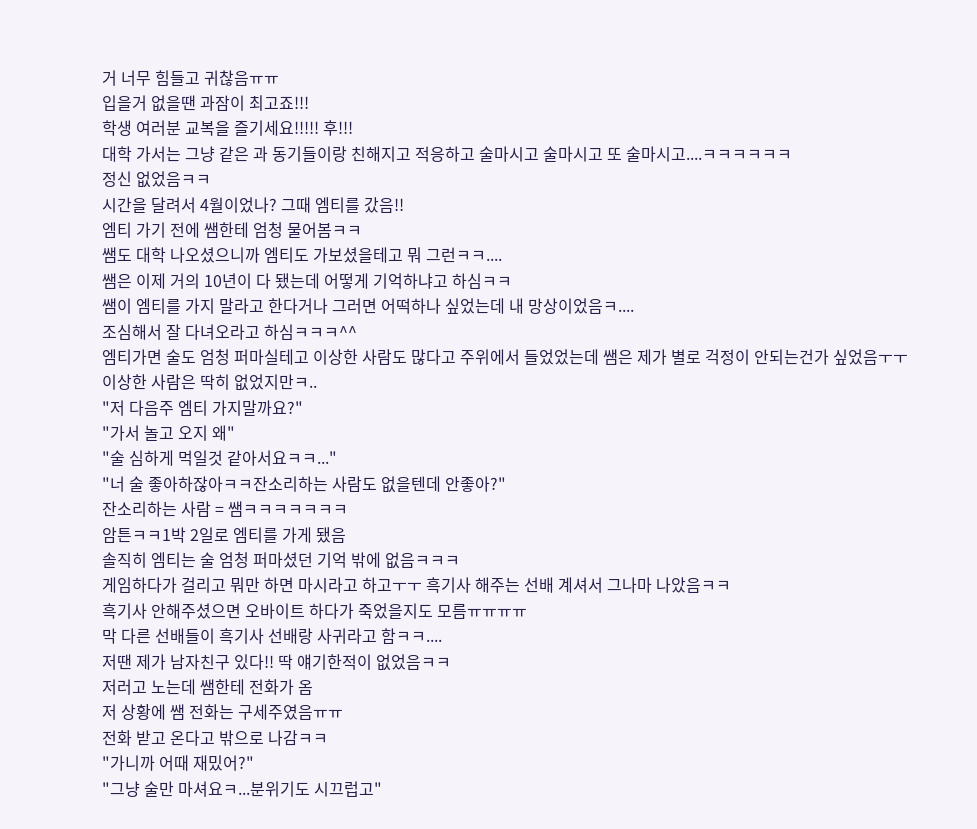거 너무 힘들고 귀찮음ㅠㅠ
입을거 없을땐 과잠이 최고죠!!!
학생 여러분 교복을 즐기세요!!!!! 후!!!
대학 가서는 그냥 같은 과 동기들이랑 친해지고 적응하고 술마시고 술마시고 또 술마시고....ㅋㅋㅋㅋㅋㅋ
정신 없었음ㅋㅋ
시간을 달려서 4월이었나? 그때 엠티를 갔음!!
엠티 가기 전에 쌤한테 엄청 물어봄ㅋㅋ
쌤도 대학 나오셨으니까 엠티도 가보셨을테고 뭐 그런ㅋㅋ....
쌤은 이제 거의 10년이 다 됐는데 어떻게 기억하냐고 하심ㅋㅋ
쌤이 엠티를 가지 말라고 한다거나 그러면 어떡하나 싶었는데 내 망상이었음ㅋ....
조심해서 잘 다녀오라고 하심ㅋㅋㅋ^^
엠티가면 술도 엄청 퍼마실테고 이상한 사람도 많다고 주위에서 들었었는데 쌤은 제가 별로 걱정이 안되는건가 싶었음ㅜㅜ
이상한 사람은 딱히 없었지만ㅋ..
"저 다음주 엠티 가지말까요?"
"가서 놀고 오지 왜"
"술 심하게 먹일것 같아서요ㅋㅋ..."
"너 술 좋아하잖아ㅋㅋ잔소리하는 사람도 없을텐데 안좋아?"
잔소리하는 사람 = 쌤ㅋㅋㅋㅋㅋㅋㅋ
암튼ㅋㅋ1박 2일로 엠티를 가게 됐음
솔직히 엠티는 술 엄청 퍼마셨던 기억 밖에 없음ㅋㅋㅋ
게임하다가 걸리고 뭐만 하면 마시라고 하고ㅜㅜ 흑기사 해주는 선배 계셔서 그나마 나았음ㅋㅋ
흑기사 안해주셨으면 오바이트 하다가 죽었을지도 모름ㅠㅠㅠㅠ
막 다른 선배들이 흑기사 선배랑 사귀라고 함ㅋㅋ....
저땐 제가 남자친구 있다!! 딱 얘기한적이 없었음ㅋㅋ
저러고 노는데 쌤한테 전화가 옴
저 상황에 쌤 전화는 구세주였음ㅠㅠ
전화 받고 온다고 밖으로 나감ㅋㅋ
"가니까 어때 재밌어?"
"그냥 술만 마셔요ㅋ...분위기도 시끄럽고"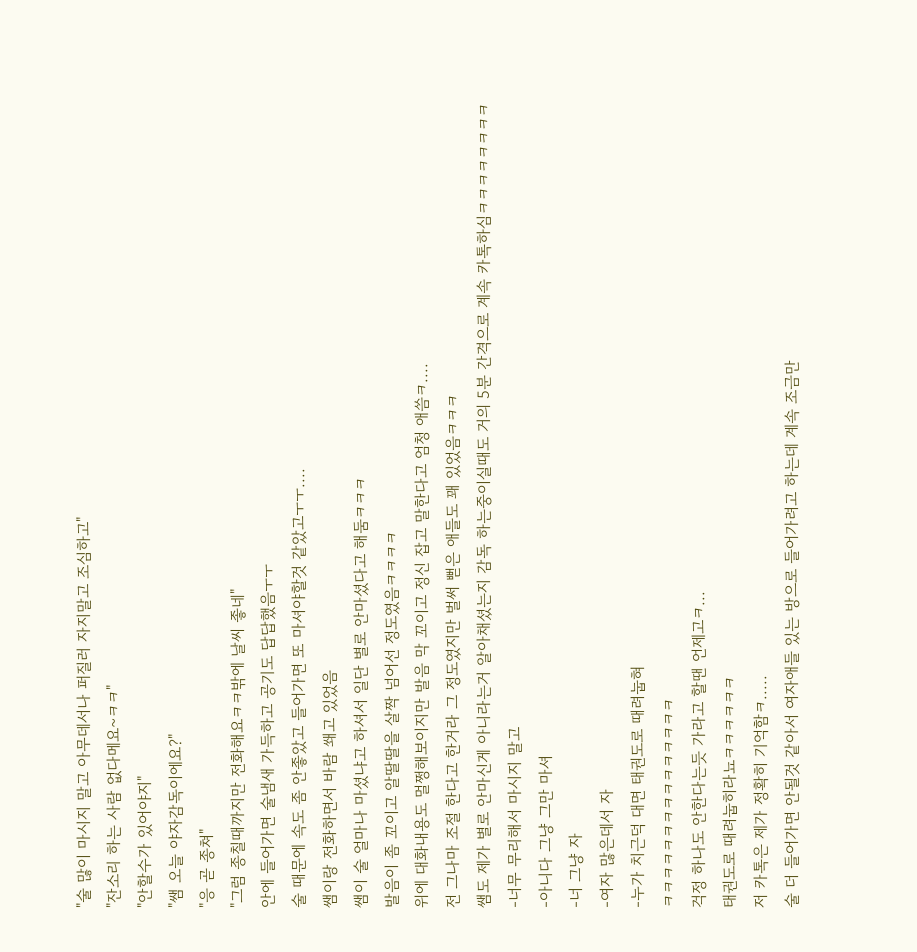"술 많이 마시지 말고 아무데서나 퍼질러 자지말고 조심하고"
"잔소리 하는 사람 없다메요~ㅋㅋ"
"안할수가 있어야지"
"쌤 오늘 야자감독이에요?"
"응 곧 종쳐"
"그럼 종칠때까지만 전화해요ㅋㅋ밖에 날씨 좋네"
안에 들어가면 술냄새 가득하고 공기도 답답했음ㅜㅜ
술 때문에 속도 좀 안좋았고 들어가면 또 마셔야할것 같았고ㅜㅜ....
쌤이랑 전화하면서 바람 쐐고 있었음
쌤이 술 얼마나 마셨냐고 하셔서 일단 별로 안마셨다고 해둠ㅋㅋㅋ
발음이 좀 꼬이고 알딸딸을 살짝 넘어선 정도였음ㅋㅋㅋㅋ
위에 대화내용도 멀쩡해보이지만 발음 막 꼬이고 정신 잡고 말한다고 엄청 애씀ㅋ....
전 그나마 조절 한다고 한거라 그 정도였지만 벌써 뻗은 애들도 꽤 있었음ㅋㅋㅋ
쌤도 제가 별로 안마신게 아니라는거 알아채셨는지 감독 하는중이실때도 거의 5분 간격으로 계속 카톡하심ㅋㅋㅋㅋㅋㅋㅋㅋ
-너무 무리해서 마시지 말고
-아니다 그냥 그만 마셔
-너 그냥 자
-여자 많은데서 자
-누가 치근덕 대면 태권도로 때려눕혀
ㅋㅋㅋㅋㅋㅋㅋㅋㅋㅋㅋㅋㅋㅋㅋ
걱정 하나도 안한다는듯 가라고 할땐 언제고ㅋ...
태권도로 때려눕히라뇨ㅋㅋㅋㅋㅋㅋ
저 카톡은 제가 정확히 기억함ㅋ.....
술 더 들어가면 안될것 같아서 여자애들 있는 방으로 들어가려고 하는데 계속 조금만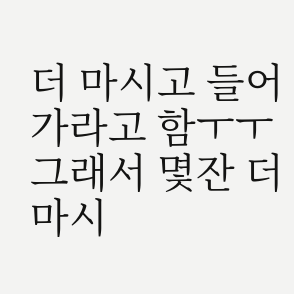더 마시고 들어가라고 함ㅜㅜ
그래서 몇잔 더 마시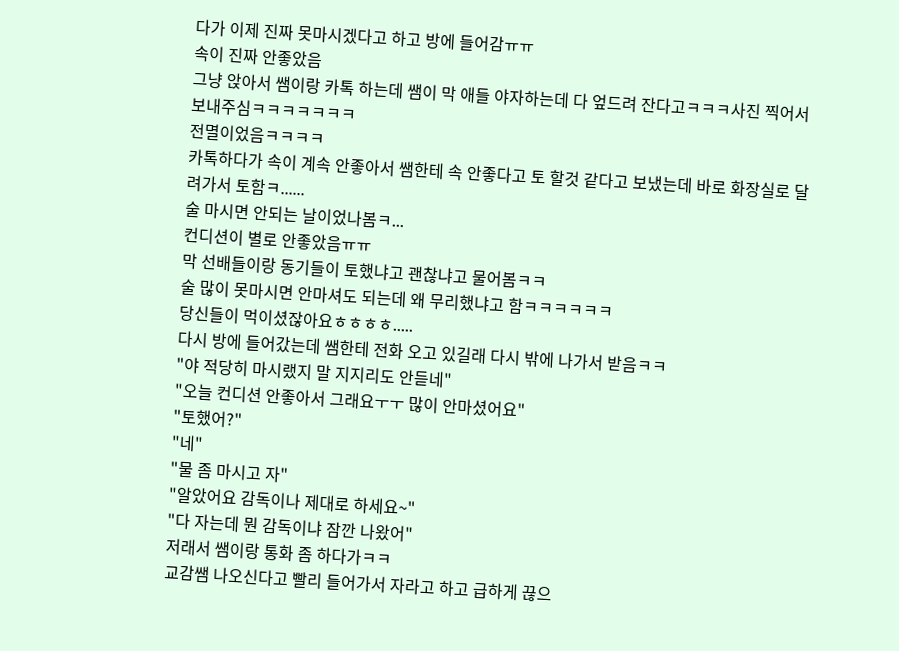다가 이제 진짜 못마시겠다고 하고 방에 들어감ㅠㅠ
속이 진짜 안좋았음
그냥 앉아서 쌤이랑 카톡 하는데 쌤이 막 애들 야자하는데 다 엎드려 잔다고ㅋㅋㅋ사진 찍어서 보내주심ㅋㅋㅋㅋㅋㅋㅋ
전멸이었음ㅋㅋㅋㅋ
카톡하다가 속이 계속 안좋아서 쌤한테 속 안좋다고 토 할것 같다고 보냈는데 바로 화장실로 달려가서 토함ㅋ......
술 마시면 안되는 날이었나봄ㅋ...
컨디션이 별로 안좋았음ㅠㅠ
막 선배들이랑 동기들이 토했냐고 괜찮냐고 물어봄ㅋㅋ
술 많이 못마시면 안마셔도 되는데 왜 무리했냐고 함ㅋㅋㅋㅋㅋㅋ
당신들이 먹이셨잖아요ㅎㅎㅎㅎ.....
다시 방에 들어갔는데 쌤한테 전화 오고 있길래 다시 밖에 나가서 받음ㅋㅋ
"야 적당히 마시랬지 말 지지리도 안듣네"
"오늘 컨디션 안좋아서 그래요ㅜㅜ 많이 안마셨어요"
"토했어?"
"네"
"물 좀 마시고 자"
"알았어요 감독이나 제대로 하세요~"
"다 자는데 뭔 감독이냐 잠깐 나왔어"
저래서 쌤이랑 통화 좀 하다가ㅋㅋ
교감쌤 나오신다고 빨리 들어가서 자라고 하고 급하게 끊으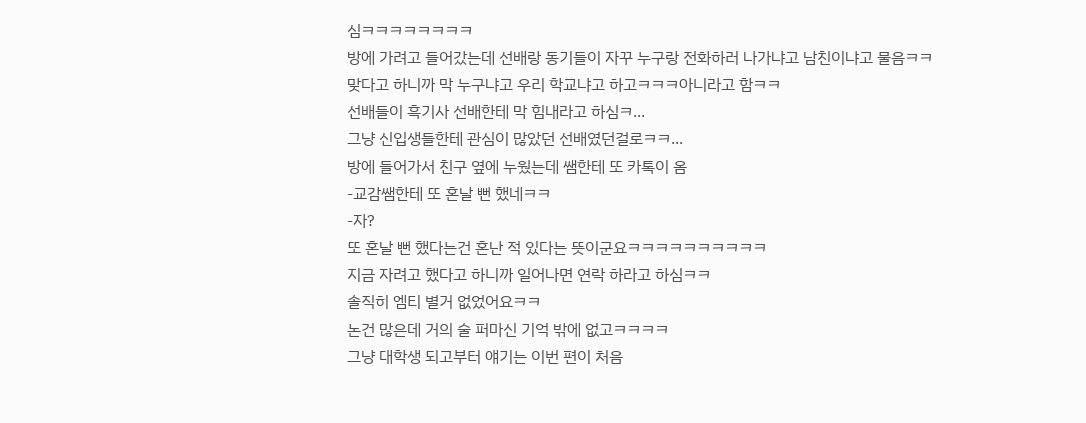심ㅋㅋㅋㅋㅋㅋㅋㅋ
방에 가려고 들어갔는데 선배랑 동기들이 자꾸 누구랑 전화하러 나가냐고 남친이냐고 물음ㅋㅋ
맞다고 하니까 막 누구냐고 우리 학교냐고 하고ㅋㅋㅋ아니라고 함ㅋㅋ
선배들이 흑기사 선배한테 막 힘내라고 하심ㅋ...
그냥 신입생들한테 관심이 많았던 선배였던걸로ㅋㅋ...
방에 들어가서 친구 옆에 누웠는데 쌤한테 또 카톡이 옴
-교감쌤한테 또 혼날 뻔 했네ㅋㅋ
-자?
또 혼날 뻔 했다는건 혼난 적 있다는 뜻이군요ㅋㅋㅋㅋㅋㅋㅋㅋㅋㅋ
지금 자려고 했다고 하니까 일어나면 연락 하라고 하심ㅋㅋ
솔직히 엠티 별거 없었어요ㅋㅋ
논건 많은데 거의 술 퍼마신 기억 밖에 없고ㅋㅋㅋㅋ
그냥 대학생 되고부터 얘기는 이번 편이 처음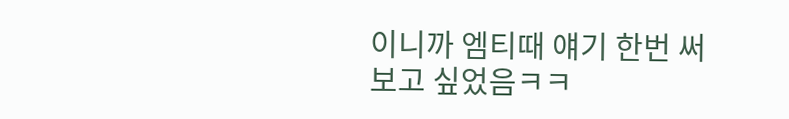이니까 엠티때 얘기 한번 써보고 싶었음ㅋㅋ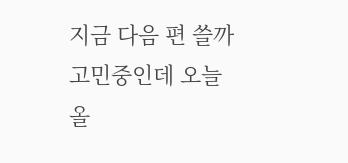지금 다음 편 쓸까 고민중인데 오늘 올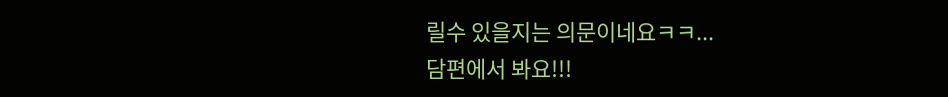릴수 있을지는 의문이네요ㅋㅋ...
담편에서 봐요!!!